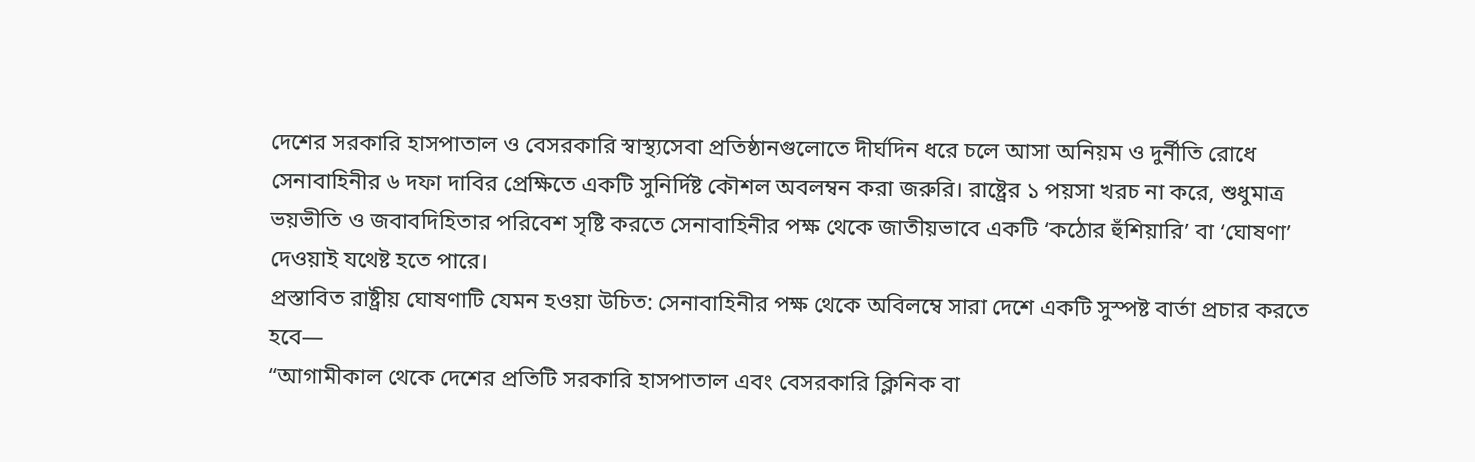দেশের সরকারি হাসপাতাল ও বেসরকারি স্বাস্থ্যসেবা প্রতিষ্ঠানগুলোতে দীর্ঘদিন ধরে চলে আসা অনিয়ম ও দুর্নীতি রোধে সেনাবাহিনীর ৬ দফা দাবির প্রেক্ষিতে একটি সুনির্দিষ্ট কৌশল অবলম্বন করা জরুরি। রাষ্ট্রের ১ পয়সা খরচ না করে, শুধুমাত্র ভয়ভীতি ও জবাবদিহিতার পরিবেশ সৃষ্টি করতে সেনাবাহিনীর পক্ষ থেকে জাতীয়ভাবে একটি ‘কঠোর হুঁশিয়ারি’ বা ‘ঘোষণা’ দেওয়াই যথেষ্ট হতে পারে।
প্রস্তাবিত রাষ্ট্রীয় ঘোষণাটি যেমন হওয়া উচিত: সেনাবাহিনীর পক্ষ থেকে অবিলম্বে সারা দেশে একটি সুস্পষ্ট বার্তা প্রচার করতে হবে—
“আগামীকাল থেকে দেশের প্রতিটি সরকারি হাসপাতাল এবং বেসরকারি ক্লিনিক বা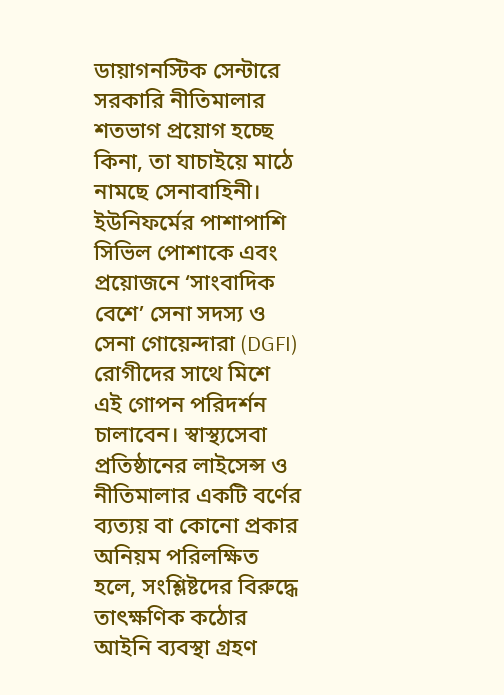ডায়াগনস্টিক সেন্টারে সরকারি নীতিমালার শতভাগ প্রয়োগ হচ্ছে কিনা, তা যাচাইয়ে মাঠে নামছে সেনাবাহিনী। ইউনিফর্মের পাশাপাশি সিভিল পোশাকে এবং প্রয়োজনে ‘সাংবাদিক বেশে’ সেনা সদস্য ও সেনা গোয়েন্দারা (DGFI) রোগীদের সাথে মিশে এই গোপন পরিদর্শন চালাবেন। স্বাস্থ্যসেবা প্রতিষ্ঠানের লাইসেন্স ও নীতিমালার একটি বর্ণের ব্যত্যয় বা কোনো প্রকার অনিয়ম পরিলক্ষিত হলে, সংশ্লিষ্টদের বিরুদ্ধে তাৎক্ষণিক কঠোর আইনি ব্যবস্থা গ্রহণ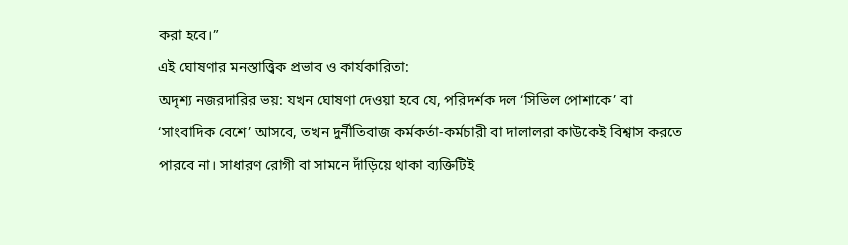করা হবে।”
এই ঘোষণার মনস্তাত্ত্বিক প্রভাব ও কার্যকারিতা:
অদৃশ্য নজরদারির ভয়: যখন ঘোষণা দেওয়া হবে যে, পরিদর্শক দল ‘সিভিল পোশাকে’ বা ‘সাংবাদিক বেশে’ আসবে, তখন দুর্নীতিবাজ কর্মকর্তা-কর্মচারী বা দালালরা কাউকেই বিশ্বাস করতে পারবে না। সাধারণ রোগী বা সামনে দাঁড়িয়ে থাকা ব্যক্তিটিই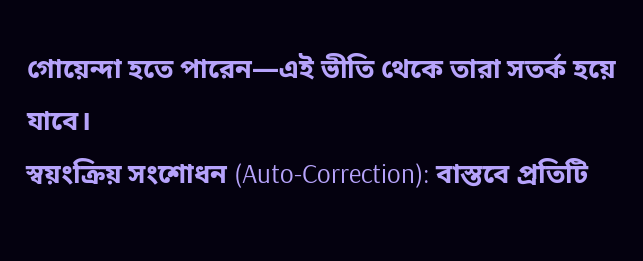গোয়েন্দা হতে পারেন—এই ভীতি থেকে তারা সতর্ক হয়ে যাবে।
স্বয়ংক্রিয় সংশোধন (Auto-Correction): বাস্তবে প্রতিটি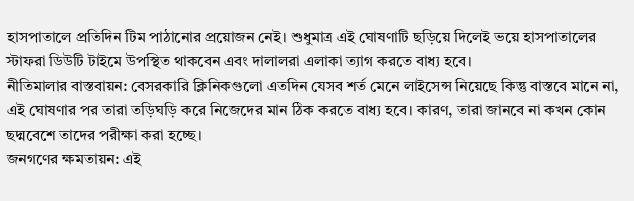হাসপাতালে প্রতিদিন টিম পাঠানোর প্রয়োজন নেই। শুধুমাত্র এই ঘোষণাটি ছড়িয়ে দিলেই ভয়ে হাসপাতালের স্টাফরা ডিউটি টাইমে উপস্থিত থাকবেন এবং দালালরা এলাকা ত্যাগ করতে বাধ্য হবে।
নীতিমালার বাস্তবায়ন: বেসরকারি ক্লিনিকগুলো এতদিন যেসব শর্ত মেনে লাইসেন্স নিয়েছে কিন্তু বাস্তবে মানে না, এই ঘোষণার পর তারা তড়িঘড়ি করে নিজেদের মান ঠিক করতে বাধ্য হবে। কারণ, তারা জানবে না কখন কোন ছদ্মবেশে তাদের পরীক্ষা করা হচ্ছে।
জনগণের ক্ষমতায়ন: এই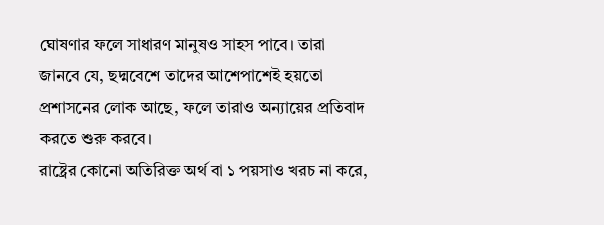ঘোষণার ফলে সাধারণ মানুষও সাহস পাবে। তারা জানবে যে, ছদ্মবেশে তাদের আশেপাশেই হয়তো প্রশাসনের লোক আছে, ফলে তারাও অন্যায়ের প্রতিবাদ করতে শুরু করবে।
রাষ্ট্রের কোনো অতিরিক্ত অর্থ বা ১ পয়সাও খরচ না করে,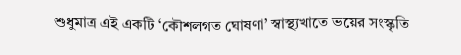শুধুমাত্র এই একটি ‘কৌশলগত ঘোষণা’ স্বাস্থ্যখাতে ভয়ের সংস্কৃতি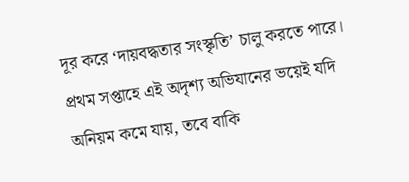দূর করে ‘দায়বদ্ধতার সংস্কৃতি’ চালু করতে পারে। প্রথম সপ্তাহে এই অদৃশ্য অভিযানের ভয়েই যদি অনিয়ম কমে যায়, তবে বাকি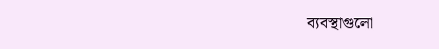ব্যবস্থাগুলো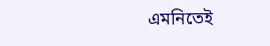এমনিতেই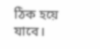ঠিক হয়ে যাবে।